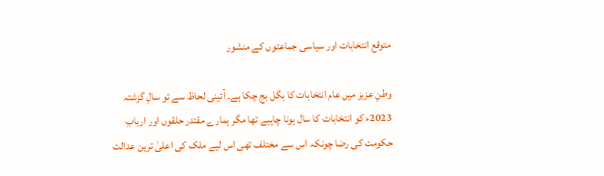متوقع انتخابات اور سیاسی جماعتوں کے منشور

وطنِ عزیز میں عام انتخابات کا بگل بج چکا ہے۔ آئینی لحاظ سے تو سالِ گزشتہ 2023ء کو انتخابات کا سال ہونا چاہیے تھا مگر ہمارے مقتدر حلقوں اور اربابِ حکومت کی رضا چونکہ اس سے مختلف تھی اس لیے ملک کی اعلیٰ ترین عدالت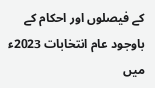کے فیصلوں اور احکام کے باوجود عام انتخابات 2023ء میں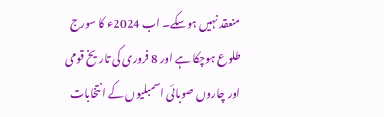منعقد نہیں ہوسکے۔ اب 2024ء کا سورج طلوع ہوچکا ہے اور 8 فروری کی تاریخ قومی اور چاروں صوبائی اسمبلیوں کے انتخابات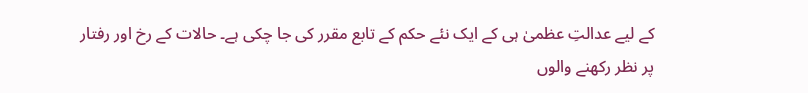کے لیے عدالتِ عظمیٰ ہی کے ایک نئے حکم کے تابع مقرر کی جا چکی ہے۔ حالات کے رخ اور رفتار پر نظر رکھنے والوں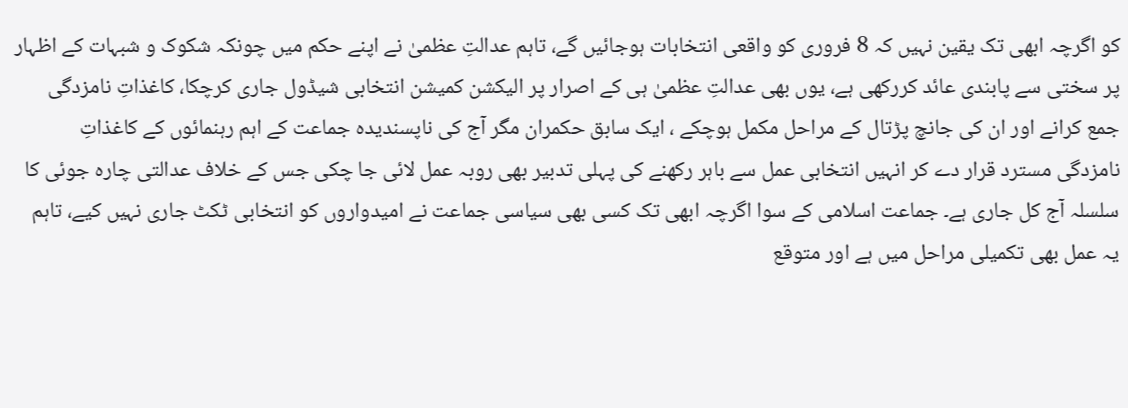کو اگرچہ ابھی تک یقین نہیں کہ 8 فروری کو واقعی انتخابات ہوجائیں گے، تاہم عدالتِ عظمیٰ نے اپنے حکم میں چونکہ شکوک و شبہات کے اظہار پر سختی سے پابندی عائد کررکھی ہے، یوں بھی عدالتِ عظمیٰ ہی کے اصرار پر الیکشن کمیشن انتخابی شیڈول جاری کرچکا، کاغذاتِ نامزدگی جمع کرانے اور ان کی جانچ پڑتال کے مراحل مکمل ہوچکے ، ایک سابق حکمران مگر آج کی ناپسندیدہ جماعت کے اہم رہنمائوں کے کاغذاتِ نامزدگی مسترد قرار دے کر انہیں انتخابی عمل سے باہر رکھنے کی پہلی تدبیر بھی روبہ عمل لائی جا چکی جس کے خلاف عدالتی چارہ جوئی کا سلسلہ آج کل جاری ہے۔ جماعت اسلامی کے سوا اگرچہ ابھی تک کسی بھی سیاسی جماعت نے امیدواروں کو انتخابی ٹکٹ جاری نہیں کیے، تاہم یہ عمل بھی تکمیلی مراحل میں ہے اور متوقع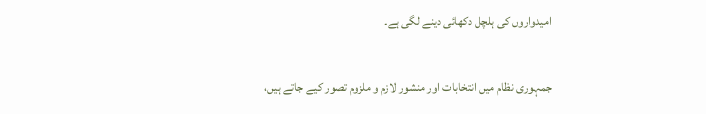امیدواروں کی ہلچل دکھائی دینے لگی ہے۔

جمہوری نظام میں انتخابات اور منشور لازم و ملزوم تصور کیے جاتے ہیں،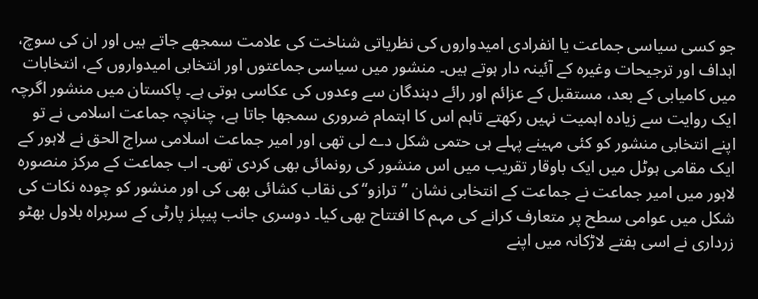جو کسی سیاسی جماعت یا انفرادی امیدواروں کی نظریاتی شناخت کی علامت سمجھے جاتے ہیں اور ان کی سوچ، اہداف اور ترجیحات وغیرہ کے آئینہ دار ہوتے ہیں۔ منشور میں سیاسی جماعتوں اور انتخابی امیدواروں کے، انتخابات میں کامیابی کے بعد، مستقبل کے عزائم اور رائے دہندگان سے وعدوں کی عکاسی ہوتی ہے۔ پاکستان میں منشور اگرچہ ایک روایت سے زیادہ اہمیت نہیں رکھتے تاہم اس کا اہتمام ضروری سمجھا جاتا ہے، چنانچہ جماعت اسلامی نے تو اپنے انتخابی منشور کو کئی مہینے پہلے ہی حتمی شکل دے لی تھی اور امیر جماعت اسلامی سراج الحق نے لاہور کے ایک مقامی ہوٹل میں ایک باوقار تقریب میں اس منشور کی رونمائی بھی کردی تھی۔ اب جماعت کے مرکز منصورہ لاہور میں امیر جماعت نے جماعت کے انتخابی نشان ’’ترازو‘‘ کی نقاب کشائی بھی کی اور منشور کو چودہ نکات کی شکل میں عوامی سطح پر متعارف کرانے کی مہم کا افتتاح بھی کیا۔ دوسری جانب پیپلز پارٹی کے سربراہ بلاول بھٹو زرداری نے اسی ہفتے لاڑکانہ میں اپنے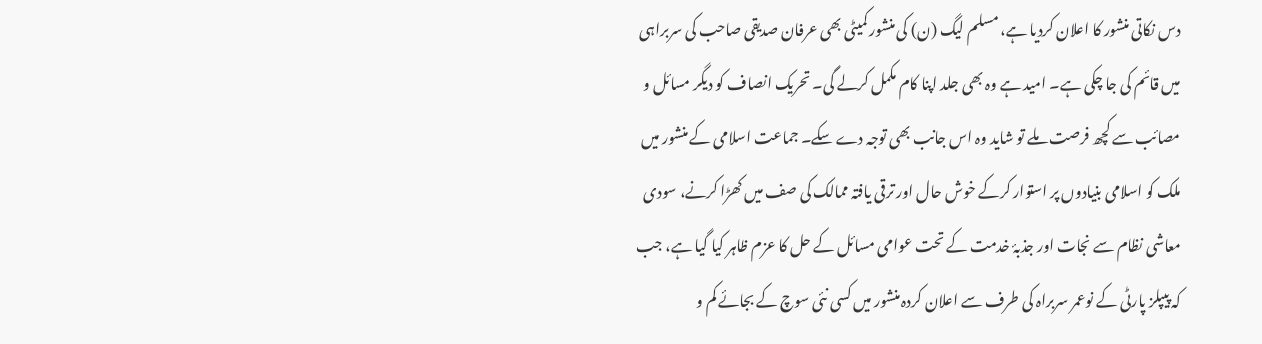دس نکاتی منشور کا اعلان کردیا ہے، مسلم لیگ (ن) کی منشور کمیٹی بھی عرفان صدیقی صاحب کی سربراہی میں قائم کی جا چکی ہے۔ امید ہے وہ بھی جلد اپنا کام مکمل کرلے گی۔ تحریک انصاف کو دیگر مسائل و مصائب سے کچھ فرصت ملے تو شاید وہ اس جانب بھی توجہ دے سکے۔ جماعت اسلامی کے منشور میں ملک کو اسلامی بنیادوں پر استوار کرکے خوش حال اور ترقی یافتہ ممالک کی صف میں کھڑا کرنے، سودی معاشی نظام سے نجات اور جذبۂ خدمت کے تحت عوامی مسائل کے حل کا عزم ظاہر کیا گیا ہے، جب کہ پیپلز پارٹی کے نوعمر سربراہ کی طرف سے اعلان کردہ منشور میں کسی نئی سوچ کے بجائے کم و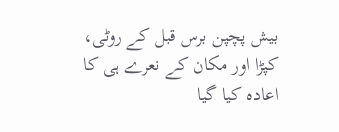بیش پچپن برس قبل کے روٹی، کپڑا اور مکان کے نعرے ہی کا اعادہ کیا گیا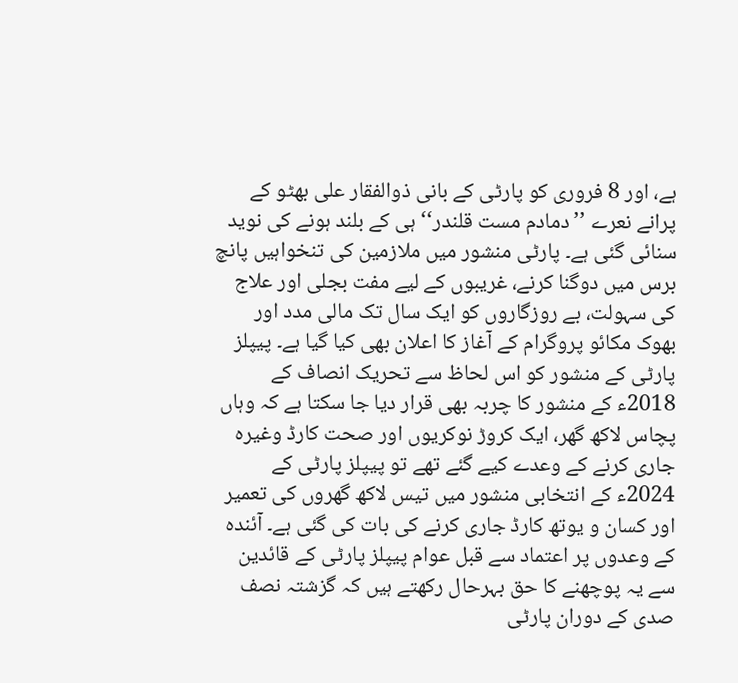ہے، اور 8 فروری کو پارٹی کے بانی ذوالفقار علی بھٹو کے پرانے نعرے ’’دمادم مست قلندر‘‘ ہی کے بلند ہونے کی نوید سنائی گئی ہے۔ پارٹی منشور میں ملازمین کی تنخواہیں پانچ برس میں دوگنا کرنے، غریبوں کے لیے مفت بجلی اور علاج کی سہولت، بے روزگاروں کو ایک سال تک مالی مدد اور بھوک مکائو پروگرام کے آغاز کا اعلان بھی کیا گیا ہے۔ پیپلز پارٹی کے منشور کو اس لحاظ سے تحریک انصاف کے 2018ء کے منشور کا چربہ بھی قرار دیا جا سکتا ہے کہ وہاں پچاس لاکھ گھر، ایک کروڑ نوکریوں اور صحت کارڈ وغیرہ جاری کرنے کے وعدے کیے گئے تھے تو پیپلز پارٹی کے 2024ء کے انتخابی منشور میں تیس لاکھ گھروں کی تعمیر اور کسان و یوتھ کارڈ جاری کرنے کی بات کی گئی ہے۔ آئندہ کے وعدوں پر اعتماد سے قبل عوام پیپلز پارٹی کے قائدین سے یہ پوچھنے کا حق بہرحال رکھتے ہیں کہ گزشتہ نصف صدی کے دوران پارٹی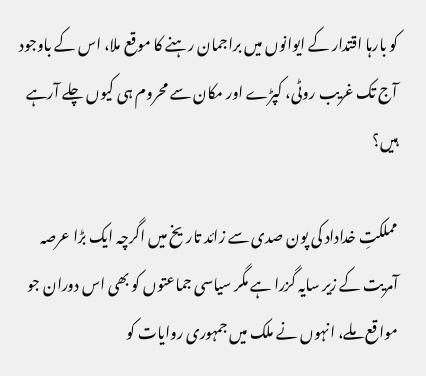کو بارہا اقتدار کے ایوانوں میں براجمان رہنے کا موقع ملا، اس کے باوجود آج تک غریب روٹی، کپڑے اور مکان سے محروم ہی کیوں چلے آرہے ہیں؟

مملکتِ خداداد کی پون صدی سے زائد تاریخ میں اگرچہ ایک بڑا عرصہ آمریت کے زیر سایہ گزرا ہے مگر سیاسی جماعتوں کو بھی اس دوران جو مواقع ملے، انہوں نے ملک میں جمہوری روایات کو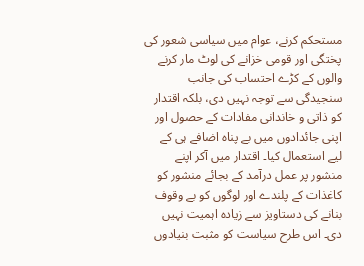مستحکم کرنے، عوام میں سیاسی شعور کی پختگی اور قومی خزانے کی لوٹ مار کرنے والوں کے کڑے احتساب کی جانب سنجیدگی سے توجہ نہیں دی، بلکہ اقتدار کو ذاتی و خاندانی مفادات کے حصول اور اپنی جائدادوں میں بے پناہ اضافے ہی کے لیے استعمال کیا۔ اقتدار میں آکر اپنے منشور پر عمل درآمد کے بجائے منشور کو کاغذات کے پلندے اور لوگوں کو بے وقوف بنانے کی دستاویز سے زیادہ اہمیت نہیں دی۔ اس طرح سیاست کو مثبت بنیادوں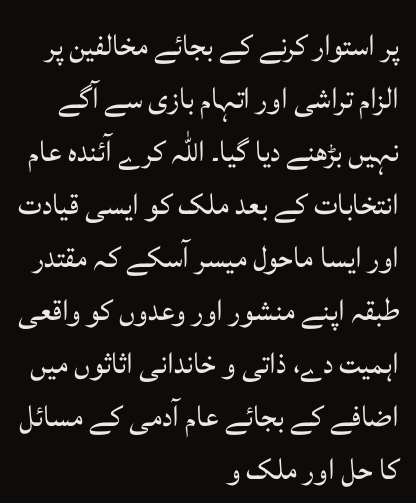پر استوار کرنے کے بجائے مخالفین پر الزام تراشی اور اتہام بازی سے آگے نہیں بڑھنے دیا گیا۔ اللہ کرے آئندہ عام انتخابات کے بعد ملک کو ایسی قیادت اور ایسا ماحول میسر آسکے کہ مقتدر طبقہ اپنے منشور اور وعدوں کو واقعی اہمیت دے، ذاتی و خاندانی اثاثوں میں اضافے کے بجائے عام آدمی کے مسائل کا حل اور ملک و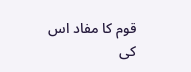قوم کا مفاد اس کی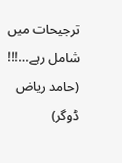ترجیحات میں شامل رہے…!!! (حامد ریاض ڈوگر)